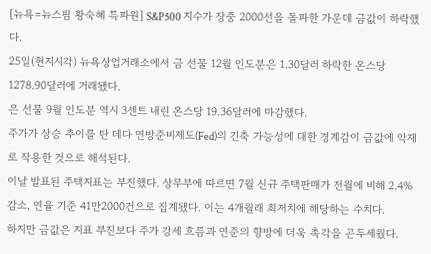[뉴욕=뉴스핌 황숙혜 특파원] S&P500 지수가 장중 2000선을 돌파한 가운데 금값이 하락했다.
25일(현지시각) 뉴욕상업거래소에서 금 선물 12월 인도분은 1.30달러 하락한 온스당 1278.90달러에 거래됐다.
은 선물 9월 인도분 역시 3센트 내린 온스당 19.36달러에 마감했다.
주가가 상승 추이를 탄 데다 연방준비제도(Fed)의 긴축 가능성에 대한 경계감이 금값에 악재로 작용한 것으로 해석된다.
이날 발표된 주택지표는 부진했다. 상무부에 따르면 7월 신규 주택판매가 전월에 비해 2.4% 감소, 연율 기준 41만2000건으로 집계됐다. 이는 4개월래 최저치에 해당하는 수치다.
하지만 금값은 지표 부진보다 주가 강세 흐름과 연준의 향방에 더욱 촉각을 곤두세웠다.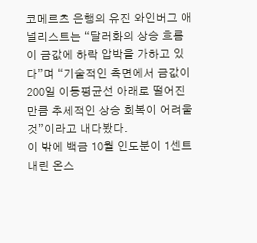코메르츠 은행의 유진 와인버그 애널리스트는 “달러화의 상승 흐름이 금값에 하락 압박을 가하고 있다”며 “기술적인 측면에서 금값이 200일 이동평균선 아래로 떨어진 만큼 추세적인 상승 회복이 어려울 것”이라고 내다봤다.
이 밖에 백금 10월 인도분이 1센트 내린 온스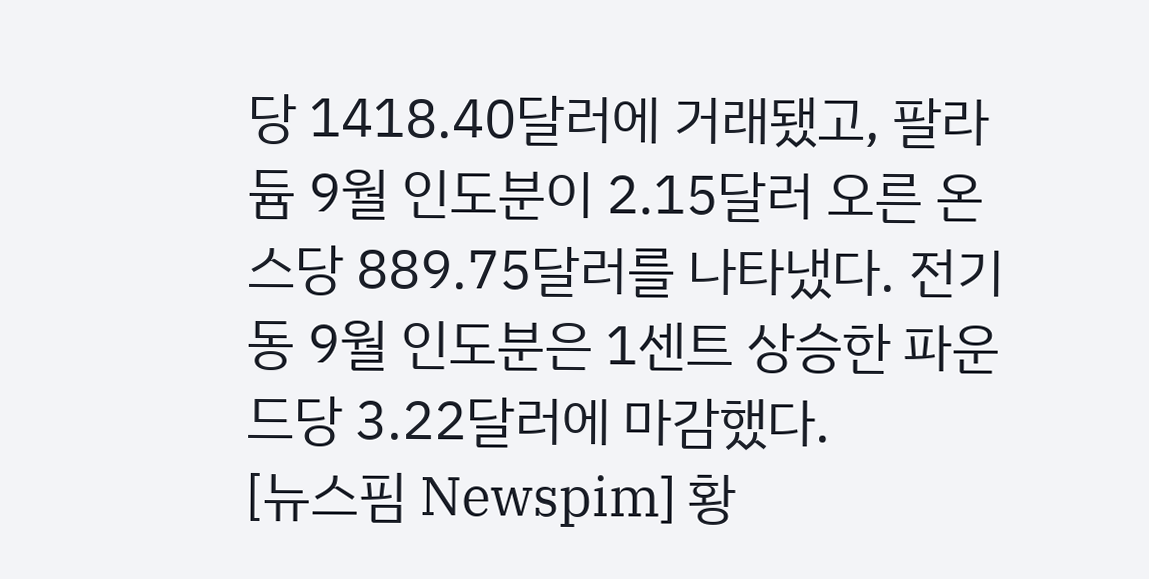당 1418.40달러에 거래됐고, 팔라듐 9월 인도분이 2.15달러 오른 온스당 889.75달러를 나타냈다. 전기동 9월 인도분은 1센트 상승한 파운드당 3.22달러에 마감했다.
[뉴스핌 Newspim] 황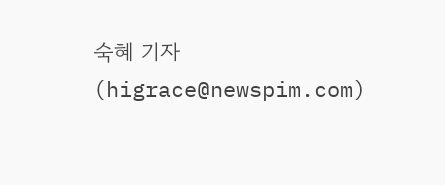숙혜 기자 (higrace@newspim.com)